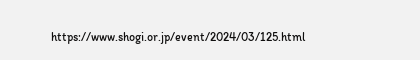https://www.shogi.or.jp/event/2024/03/125.html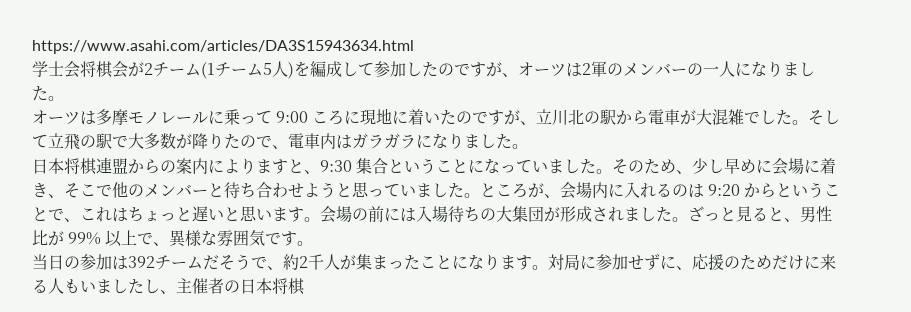https://www.asahi.com/articles/DA3S15943634.html
学士会将棋会が2チーム(1チーム5人)を編成して参加したのですが、オーツは2軍のメンバーの一人になりました。
オーツは多摩モノレールに乗って 9:00 ころに現地に着いたのですが、立川北の駅から電車が大混雑でした。そして立飛の駅で大多数が降りたので、電車内はガラガラになりました。
日本将棋連盟からの案内によりますと、9:30 集合ということになっていました。そのため、少し早めに会場に着き、そこで他のメンバーと待ち合わせようと思っていました。ところが、会場内に入れるのは 9:20 からということで、これはちょっと遅いと思います。会場の前には入場待ちの大集団が形成されました。ざっと見ると、男性比が 99% 以上で、異様な雰囲気です。
当日の参加は392チームだそうで、約2千人が集まったことになります。対局に参加せずに、応援のためだけに来る人もいましたし、主催者の日本将棋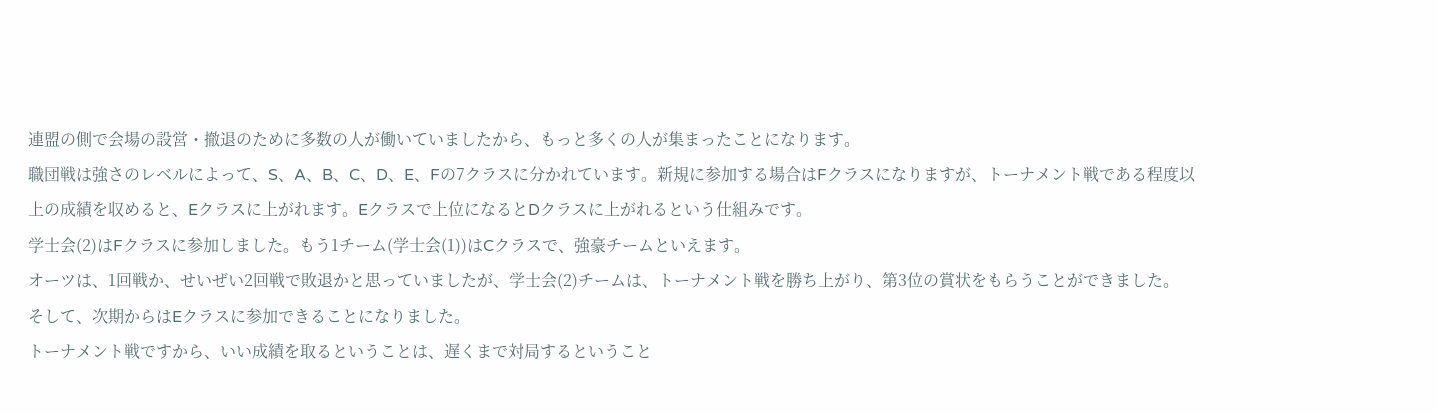連盟の側で会場の設営・撤退のために多数の人が働いていましたから、もっと多くの人が集まったことになります。
職団戦は強さのレベルによって、S、A、B、C、D、E、Fの7クラスに分かれています。新規に参加する場合はFクラスになりますが、トーナメント戦である程度以上の成績を収めると、Eクラスに上がれます。Eクラスで上位になるとDクラスに上がれるという仕組みです。
学士会(2)はFクラスに参加しました。もう1チーム(学士会(1))はCクラスで、強豪チームといえます。
オーツは、1回戦か、せいぜい2回戦で敗退かと思っていましたが、学士会(2)チームは、トーナメント戦を勝ち上がり、第3位の賞状をもらうことができました。
そして、次期からはEクラスに参加できることになりました。
トーナメント戦ですから、いい成績を取るということは、遅くまで対局するということ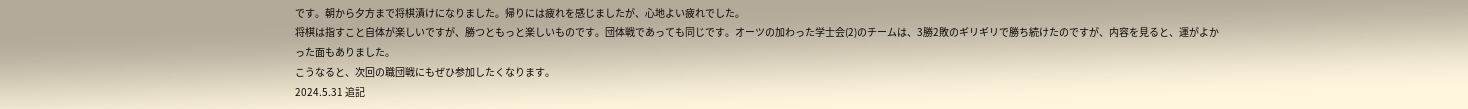です。朝から夕方まで将棋漬けになりました。帰りには疲れを感じましたが、心地よい疲れでした。
将棋は指すこと自体が楽しいですが、勝つともっと楽しいものです。団体戦であっても同じです。オーツの加わった学士会(2)のチームは、3勝2敗のギリギリで勝ち続けたのですが、内容を見ると、運がよかった面もありました。
こうなると、次回の職団戦にもぜひ参加したくなります。
2024.5.31 追記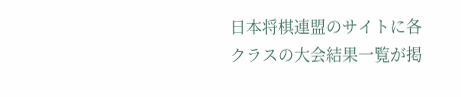日本将棋連盟のサイトに各クラスの大会結果一覧が掲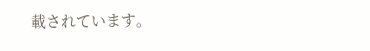載されています。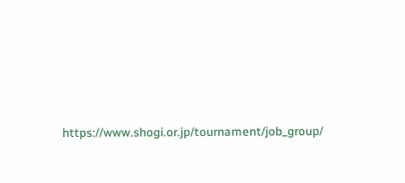https://www.shogi.or.jp/tournament/job_group/